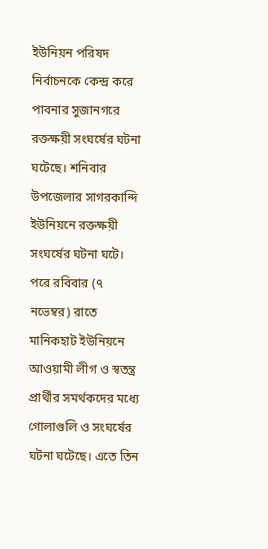ইউনিয়ন পরিষদ নির্বাচনকে কেন্দ্র করে পাবনার সুজানগরে রক্তক্ষয়ী সংঘর্ষের ঘটনা ঘটেছে। শনিবার উপজেলার সাগরকান্দি ইউনিয়নে রক্তক্ষয়ী সংঘর্ষের ঘটনা ঘটে। পরে রবিবার (৭ নভেম্বর) রাতে মানিকহাট ইউনিয়নে আওয়ামী লীগ ও স্বতন্ত্র প্রার্থীর সমর্থকদের মধ্যে গোলাগুলি ও সংঘর্ষের ঘটনা ঘটেছে। এতে তিন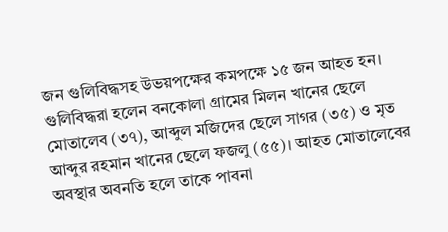জন গুলিবিদ্ধসহ উভয়পক্ষের কমপক্ষে ১৫ জন আহত হন।
গুলিবিদ্ধরা হলেন বনকোলা গ্রামের মিলন খানের ছেলে মোতালেব (৩৭), আব্দুল মজিদের ছেলে সাগর (৩৫) ও মৃত আব্দুর রহমান খানের ছেলে ফজলু (৫৫)। আহত মোতালেবের অবস্থার অবনতি হলে তাকে পাবনা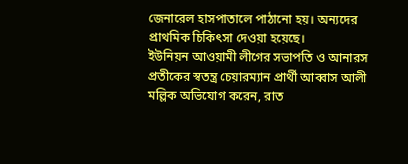জেনারেল হাসপাতালে পাঠানো হয়। অন্যদের প্রাথমিক চিকিৎসা দেওয়া হয়েছে।
ইউনিয়ন আওয়ামী লীগের সভাপতি ও আনারস প্রতীকের স্বতন্ত্র চেয়ারম্যান প্রার্থী আব্বাস আলী মল্লিক অভিযোগ করেন, রাত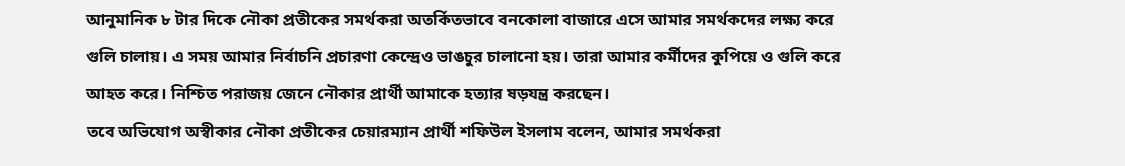আনুমানিক ৮ টার দিকে নৌকা প্রতীকের সমর্থকরা অতর্কিতভাবে বনকোলা বাজারে এসে আমার সমর্থকদের লক্ষ্য করে গুলি চালায়। এ সময় আমার নির্বাচনি প্রচারণা কেন্দ্রেও ভাঙচুর চালানো হয়। তারা আমার কর্মীদের কুপিয়ে ও গুলি করে আহত করে। নিশ্চিত পরাজয় জেনে নৌকার প্রার্থী আমাকে হত্যার ষড়যন্ত্র করছেন।
তবে অভিযোগ অস্বীকার নৌকা প্রতীকের চেয়ারম্যান প্রার্থী শফিউল ইসলাম বলেন, আমার সমর্থকরা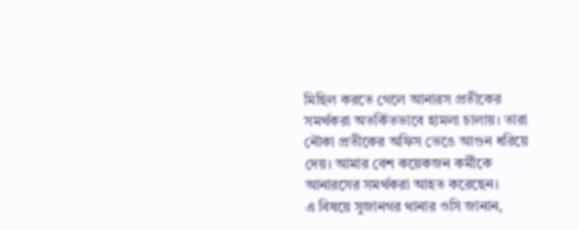মিছিল করতে গেলে আনারস প্রতীকের সমর্থকরা অতর্কিতভাবে হামলা চালায়। তারা নৌকা প্রতীকের অফিস ভেঙে আগুন ধরিয়ে দেয়। আমার বেশ কয়েকজন কর্মীকে আনারসের সমর্থকরা আহত করেছেন।
এ বিষয়ে সুজানগর থানার ওসি জানান,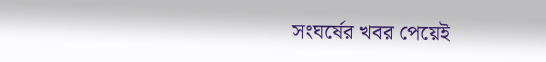সংঘর্ষের খবর পেয়েই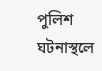পুলিশ ঘটনাস্থলে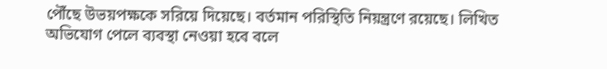পৌঁছে উভয়পক্ষকে সরিয়ে দিয়েছে। বর্তমান পরিস্থিতি নিয়ন্ত্রণে রয়েছে। লিখিত অভিযোগ পেলে ব্যবস্থা নেওয়া হবে বলে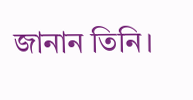জানান তিনি।